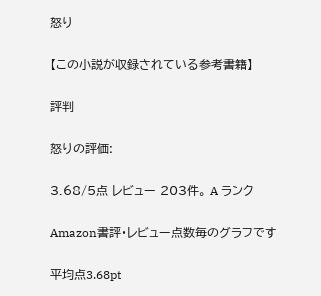怒り

【この小説が収録されている参考書籍】

評判

怒りの評価:

3.68/5点 レビュー 203件。 A ランク

Amazon書評・レビュー点数毎のグラフです

平均点3.68pt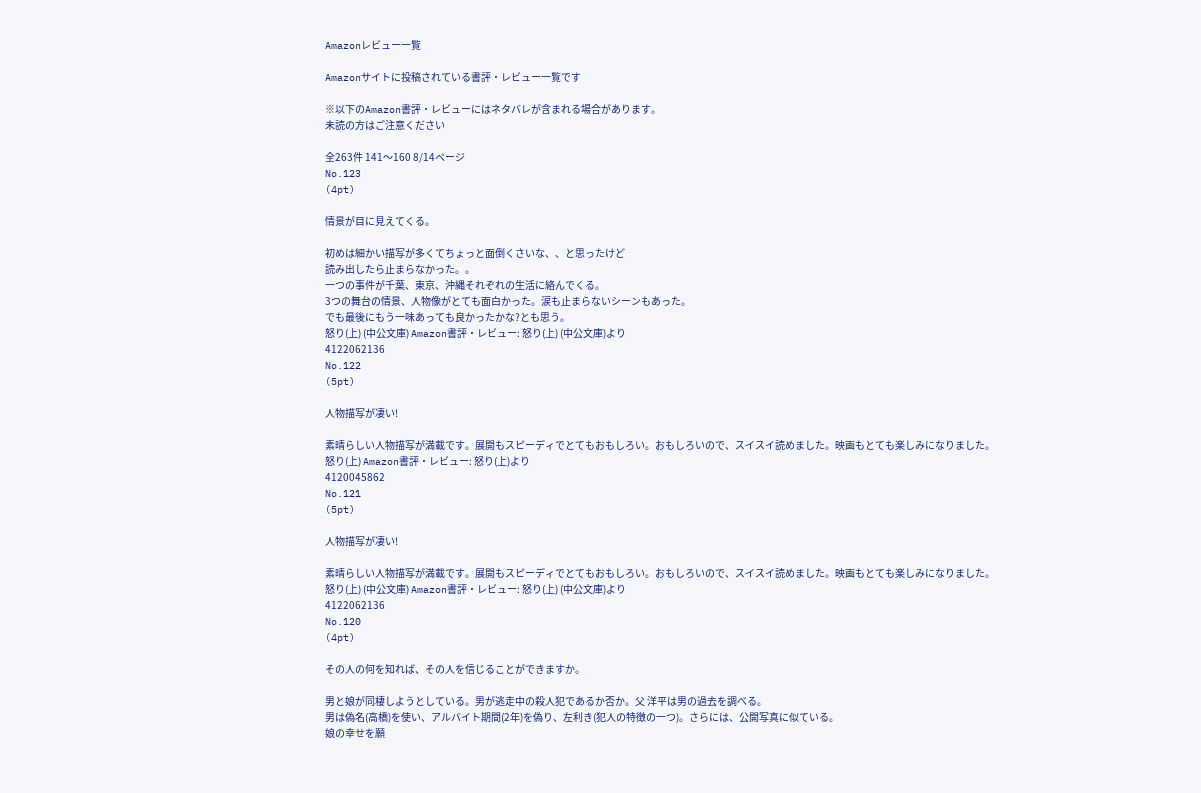Amazonレビュー一覧

Amazonサイトに投稿されている書評・レビュー一覧です

※以下のAmazon書評・レビューにはネタバレが含まれる場合があります。
未読の方はご注意ください

全263件 141〜160 8/14ページ
No.123
(4pt)

情景が目に見えてくる。

初めは細かい描写が多くてちょっと面倒くさいな、、と思ったけど
読み出したら止まらなかった。。
一つの事件が千葉、東京、沖縄それぞれの生活に絡んでくる。
3つの舞台の情景、人物像がとても面白かった。涙も止まらないシーンもあった。
でも最後にもう一味あっても良かったかな?とも思う。
怒り(上) (中公文庫) Amazon書評・レビュー: 怒り(上) (中公文庫)より
4122062136
No.122
(5pt)

人物描写が凄い!

素晴らしい人物描写が満載です。展開もスピーディでとてもおもしろい。おもしろいので、スイスイ読めました。映画もとても楽しみになりました。
怒り(上) Amazon書評・レビュー: 怒り(上)より
4120045862
No.121
(5pt)

人物描写が凄い!

素晴らしい人物描写が満載です。展開もスピーディでとてもおもしろい。おもしろいので、スイスイ読めました。映画もとても楽しみになりました。
怒り(上) (中公文庫) Amazon書評・レビュー: 怒り(上) (中公文庫)より
4122062136
No.120
(4pt)

その人の何を知れば、その人を信じることができますか。

男と娘が同棲しようとしている。男が逃走中の殺人犯であるか否か。父 洋平は男の過去を調べる。
男は偽名(高橋)を使い、アルバイト期間(2年)を偽り、左利き(犯人の特徴の一つ)。さらには、公開写真に似ている。
娘の幸せを願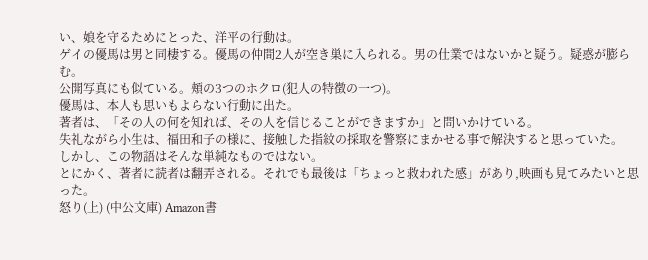い、娘を守るためにとった、洋平の行動は。
ゲイの優馬は男と同棲する。優馬の仲間2人が空き巣に入られる。男の仕業ではないかと疑う。疑惑が膨らむ。
公開写真にも似ている。頬の3つのホクロ(犯人の特徴の一つ)。
優馬は、本人も思いもよらない行動に出た。
著者は、「その人の何を知れば、その人を信じることができますか」と問いかけている。
失礼ながら小生は、福田和子の様に、接触した指紋の採取を警察にまかせる事で解決すると思っていた。
しかし、この物語はそんな単純なものではない。
とにかく、著者に読者は翻弄される。それでも最後は「ちょっと救われた感」があり,映画も見てみたいと思った。
怒り(上) (中公文庫) Amazon書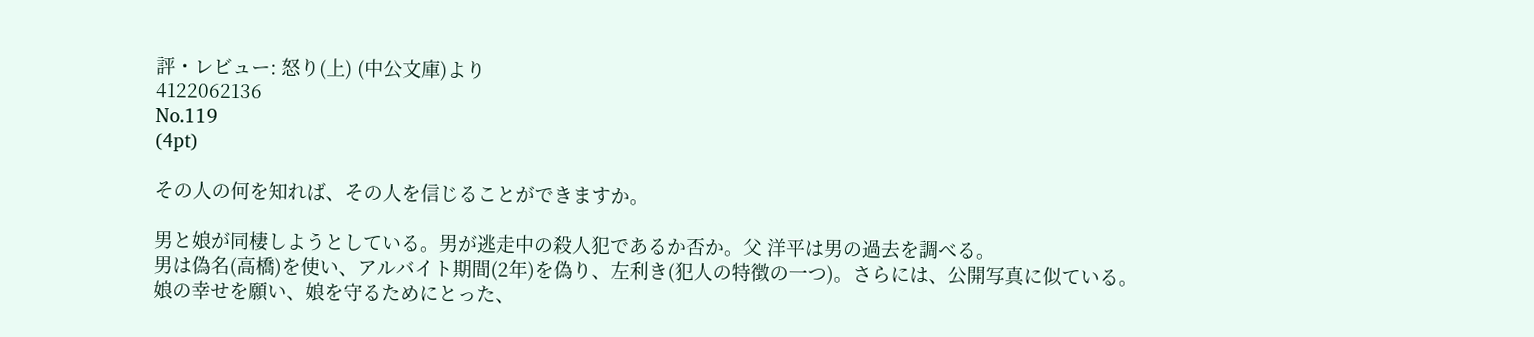評・レビュー: 怒り(上) (中公文庫)より
4122062136
No.119
(4pt)

その人の何を知れば、その人を信じることができますか。

男と娘が同棲しようとしている。男が逃走中の殺人犯であるか否か。父 洋平は男の過去を調べる。
男は偽名(高橋)を使い、アルバイト期間(2年)を偽り、左利き(犯人の特徴の一つ)。さらには、公開写真に似ている。
娘の幸せを願い、娘を守るためにとった、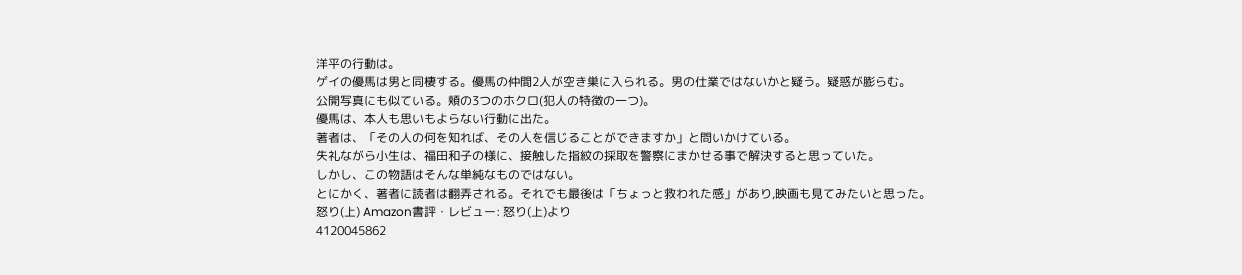洋平の行動は。
ゲイの優馬は男と同棲する。優馬の仲間2人が空き巣に入られる。男の仕業ではないかと疑う。疑惑が膨らむ。
公開写真にも似ている。頬の3つのホクロ(犯人の特徴の一つ)。
優馬は、本人も思いもよらない行動に出た。
著者は、「その人の何を知れば、その人を信じることができますか」と問いかけている。
失礼ながら小生は、福田和子の様に、接触した指紋の採取を警察にまかせる事で解決すると思っていた。
しかし、この物語はそんな単純なものではない。
とにかく、著者に読者は翻弄される。それでも最後は「ちょっと救われた感」があり,映画も見てみたいと思った。
怒り(上) Amazon書評・レビュー: 怒り(上)より
4120045862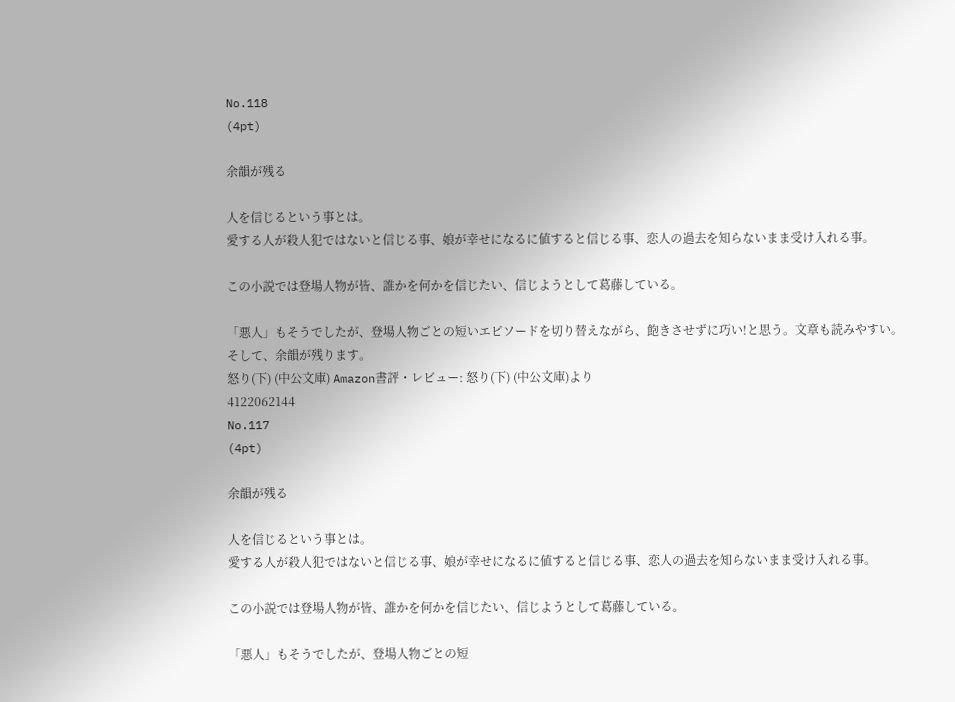No.118
(4pt)

余韻が残る

人を信じるという事とは。
愛する人が殺人犯ではないと信じる事、娘が幸せになるに値すると信じる事、恋人の過去を知らないまま受け入れる事。

この小説では登場人物が皆、誰かを何かを信じたい、信じようとして葛藤している。

「悪人」もそうでしたが、登場人物ごとの短いエピソードを切り替えながら、飽きさせずに巧い!と思う。文章も読みやすい。
そして、余韻が残ります。
怒り(下) (中公文庫) Amazon書評・レビュー: 怒り(下) (中公文庫)より
4122062144
No.117
(4pt)

余韻が残る

人を信じるという事とは。
愛する人が殺人犯ではないと信じる事、娘が幸せになるに値すると信じる事、恋人の過去を知らないまま受け入れる事。

この小説では登場人物が皆、誰かを何かを信じたい、信じようとして葛藤している。

「悪人」もそうでしたが、登場人物ごとの短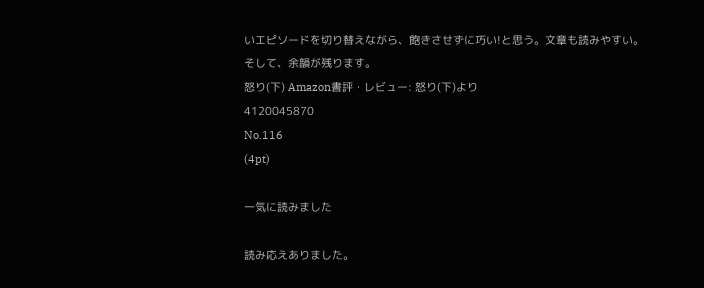いエピソードを切り替えながら、飽きさせずに巧い!と思う。文章も読みやすい。
そして、余韻が残ります。
怒り(下) Amazon書評・レビュー: 怒り(下)より
4120045870
No.116
(4pt)

一気に読みました

読み応えありました。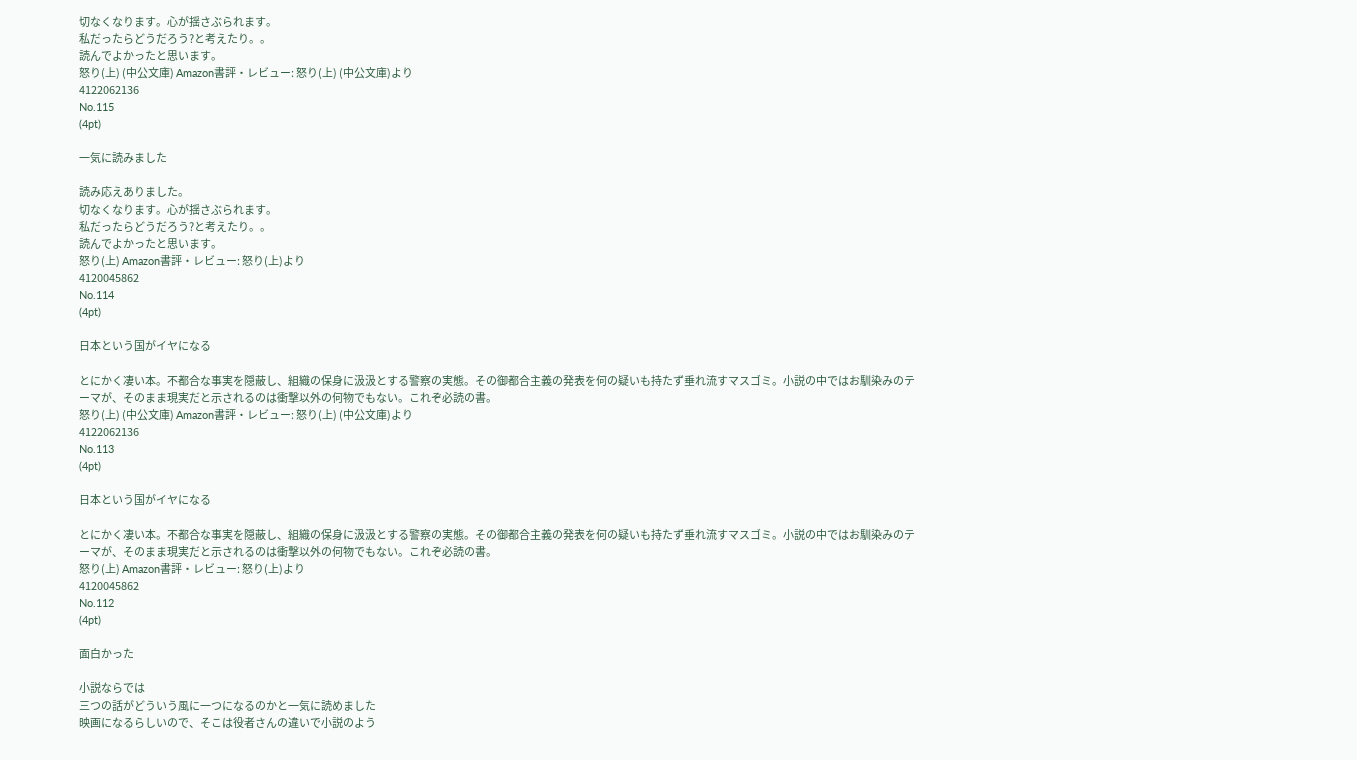切なくなります。心が揺さぶられます。
私だったらどうだろう?と考えたり。。
読んでよかったと思います。
怒り(上) (中公文庫) Amazon書評・レビュー: 怒り(上) (中公文庫)より
4122062136
No.115
(4pt)

一気に読みました

読み応えありました。
切なくなります。心が揺さぶられます。
私だったらどうだろう?と考えたり。。
読んでよかったと思います。
怒り(上) Amazon書評・レビュー: 怒り(上)より
4120045862
No.114
(4pt)

日本という国がイヤになる

とにかく凄い本。不都合な事実を隠蔽し、組織の保身に汲汲とする警察の実態。その御都合主義の発表を何の疑いも持たず垂れ流すマスゴミ。小説の中ではお馴染みのテーマが、そのまま現実だと示されるのは衝撃以外の何物でもない。これぞ必読の書。
怒り(上) (中公文庫) Amazon書評・レビュー: 怒り(上) (中公文庫)より
4122062136
No.113
(4pt)

日本という国がイヤになる

とにかく凄い本。不都合な事実を隠蔽し、組織の保身に汲汲とする警察の実態。その御都合主義の発表を何の疑いも持たず垂れ流すマスゴミ。小説の中ではお馴染みのテーマが、そのまま現実だと示されるのは衝撃以外の何物でもない。これぞ必読の書。
怒り(上) Amazon書評・レビュー: 怒り(上)より
4120045862
No.112
(4pt)

面白かった

小説ならでは
三つの話がどういう風に一つになるのかと一気に読めました
映画になるらしいので、そこは役者さんの違いで小説のよう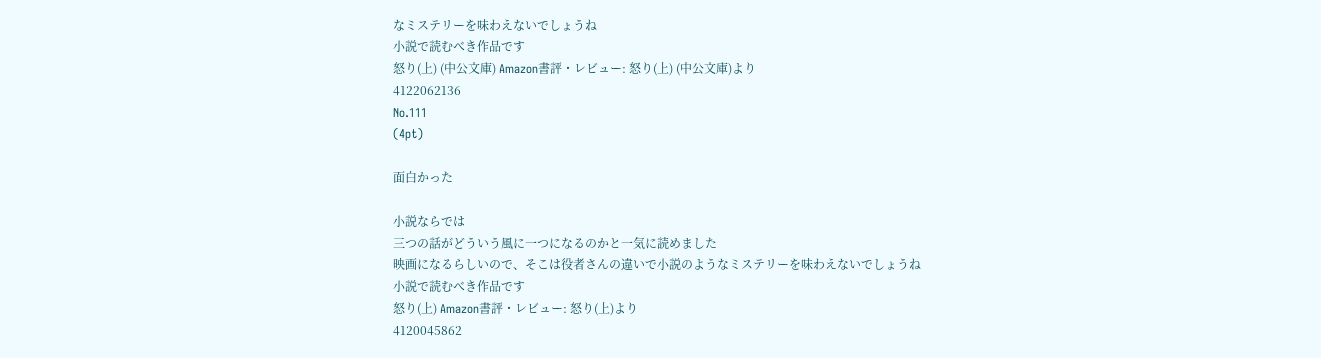なミステリーを味わえないでしょうね
小説で読むべき作品です
怒り(上) (中公文庫) Amazon書評・レビュー: 怒り(上) (中公文庫)より
4122062136
No.111
(4pt)

面白かった

小説ならでは
三つの話がどういう風に一つになるのかと一気に読めました
映画になるらしいので、そこは役者さんの違いで小説のようなミステリーを味わえないでしょうね
小説で読むべき作品です
怒り(上) Amazon書評・レビュー: 怒り(上)より
4120045862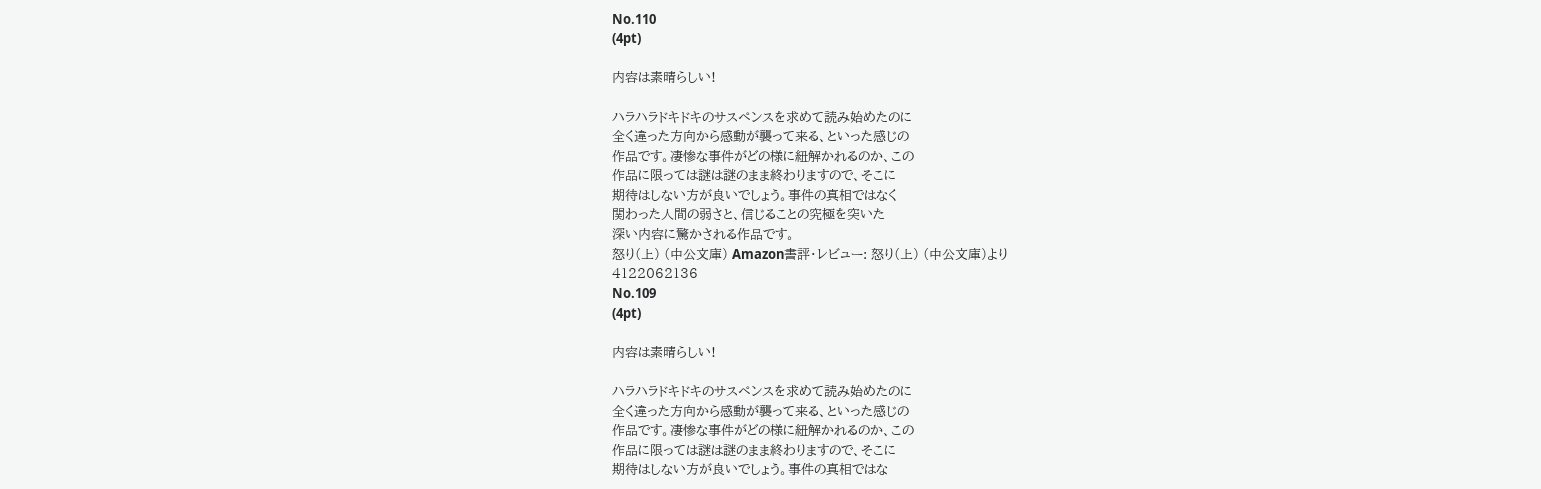No.110
(4pt)

内容は素晴らしい!

ハラハラドキドキのサスペンスを求めて読み始めたのに
全く違った方向から感動が襲って来る、といった感じの
作品です。凄惨な事件がどの様に紐解かれるのか、この
作品に限っては謎は謎のまま終わりますので、そこに
期待はしない方が良いでしょう。事件の真相ではなく
関わった人間の弱さと、信じることの究極を突いた
深い内容に驚かされる作品です。
怒り(上) (中公文庫) Amazon書評・レビュー: 怒り(上) (中公文庫)より
4122062136
No.109
(4pt)

内容は素晴らしい!

ハラハラドキドキのサスペンスを求めて読み始めたのに
全く違った方向から感動が襲って来る、といった感じの
作品です。凄惨な事件がどの様に紐解かれるのか、この
作品に限っては謎は謎のまま終わりますので、そこに
期待はしない方が良いでしょう。事件の真相ではな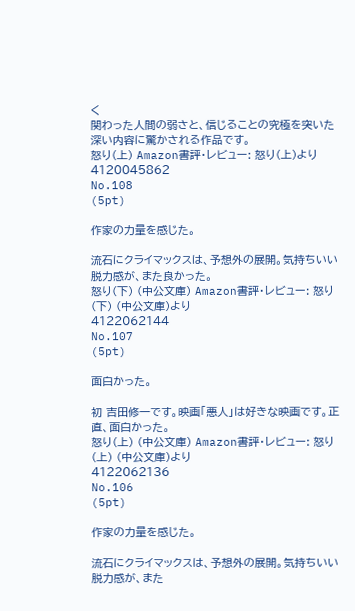く
関わった人間の弱さと、信じることの究極を突いた
深い内容に驚かされる作品です。
怒り(上) Amazon書評・レビュー: 怒り(上)より
4120045862
No.108
(5pt)

作家の力量を感じた。

流石にクライマックスは、予想外の展開。気持ちいい脱力感が、また良かった。
怒り(下) (中公文庫) Amazon書評・レビュー: 怒り(下) (中公文庫)より
4122062144
No.107
(5pt)

面白かった。

初 吉田修一です。映画「悪人」は好きな映画です。正直、面白かった。
怒り(上) (中公文庫) Amazon書評・レビュー: 怒り(上) (中公文庫)より
4122062136
No.106
(5pt)

作家の力量を感じた。

流石にクライマックスは、予想外の展開。気持ちいい脱力感が、また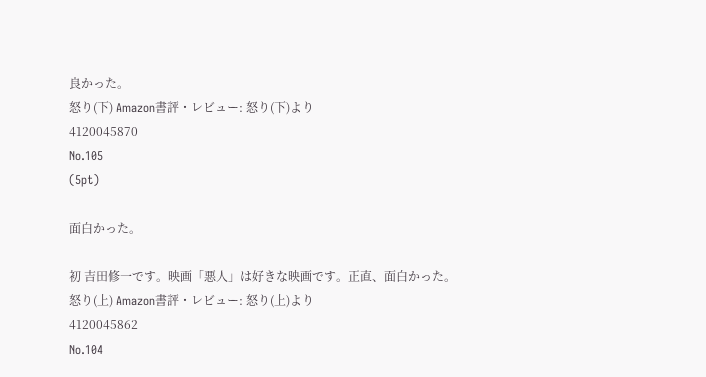良かった。
怒り(下) Amazon書評・レビュー: 怒り(下)より
4120045870
No.105
(5pt)

面白かった。

初 吉田修一です。映画「悪人」は好きな映画です。正直、面白かった。
怒り(上) Amazon書評・レビュー: 怒り(上)より
4120045862
No.104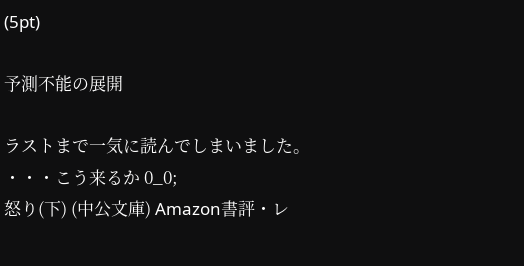(5pt)

予測不能の展開

ラストまで一気に読んでしまいました。
・・・こう来るか 0_0;
怒り(下) (中公文庫) Amazon書評・レ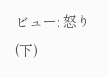ビュー: 怒り(下)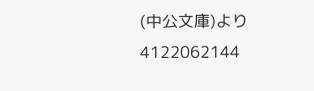(中公文庫)より
4122062144